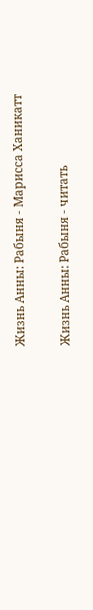Жизнь Анны: Рабыня - Марисса Ханикатт


Жизнь Анны: Рабыня - читать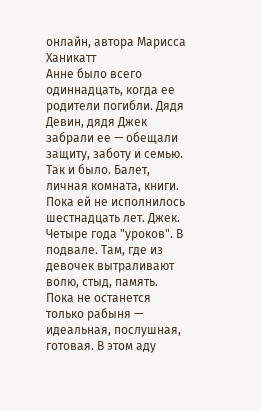онлайн, автора Марисса Ханикатт
Анне было всего одиннадцать, когда ее родители погибли. Дядя Девин, дядя Джек забрали ее — обещали защиту, заботу и семью. Так и было. Балет, личная комната, книги. Пока ей не исполнилось шестнадцать лет. Джек. Четыре года "уроков". В подвале. Там, где из девочек вытраливают волю, стыд, память. Пока не останется только рабыня — идеальная, послушная, готовая. В этом аду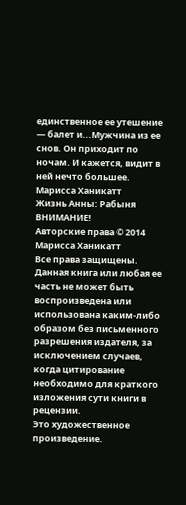единственное ее утешение — балет и...Мужчина из ее снов. Он приходит по ночам. И кажется, видит в ней нечто большее.
Марисса Ханикатт
Жизнь Анны: Рабыня
ВНИМАНИЕ!
Авторские права © 2014 Марисса Ханикатт
Все права защищены. Данная книга или любая ее часть не может быть воспроизведена или использована каким-либо образом без письменного разрешения издателя, за исключением случаев, когда цитирование необходимо для краткого изложения сути книги в рецензии.
Это художественное произведение.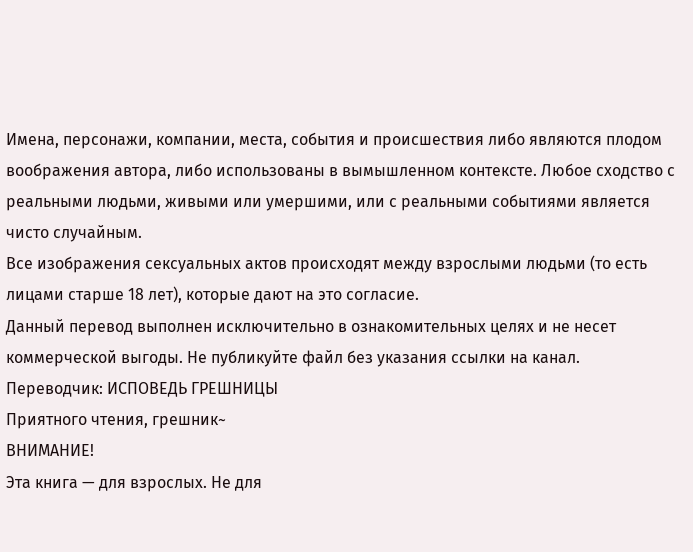Имена, персонажи, компании, места, события и происшествия либо являются плодом воображения автора, либо использованы в вымышленном контексте. Любое сходство с реальными людьми, живыми или умершими, или с реальными событиями является чисто случайным.
Все изображения сексуальных актов происходят между взрослыми людьми (то есть лицами старше 18 лет), которые дают на это согласие.
Данный перевод выполнен исключительно в ознакомительных целях и не несет коммерческой выгоды. Не публикуйте файл без указания ссылки на канал.
Переводчик: ИСПОВЕДЬ ГРЕШНИЦЫ
Приятного чтения, грешник~
ВНИМАНИЕ!
Эта книга — для взрослых. Не для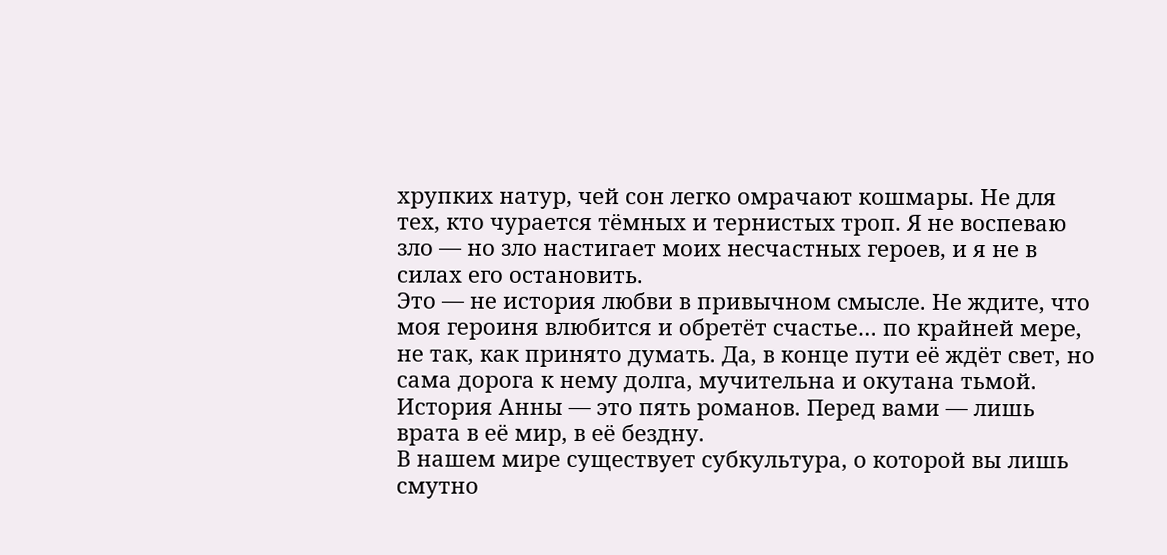хрупких натур, чей сон легко омрачают кошмары. Не для тех, кто чурается тёмных и тернистых троп. Я не воспеваю зло — но зло настигает моих несчастных героев, и я не в силах его остановить.
Это — не история любви в привычном смысле. Не ждите, что моя героиня влюбится и обретёт счастье… по крайней мере, не так, как принято думать. Да, в конце пути её ждёт свет, но сама дорога к нему долга, мучительна и окутана тьмой.
История Анны — это пять романов. Перед вами — лишь врата в её мир, в её бездну.
В нашем мире существует субкультура, о которой вы лишь смутно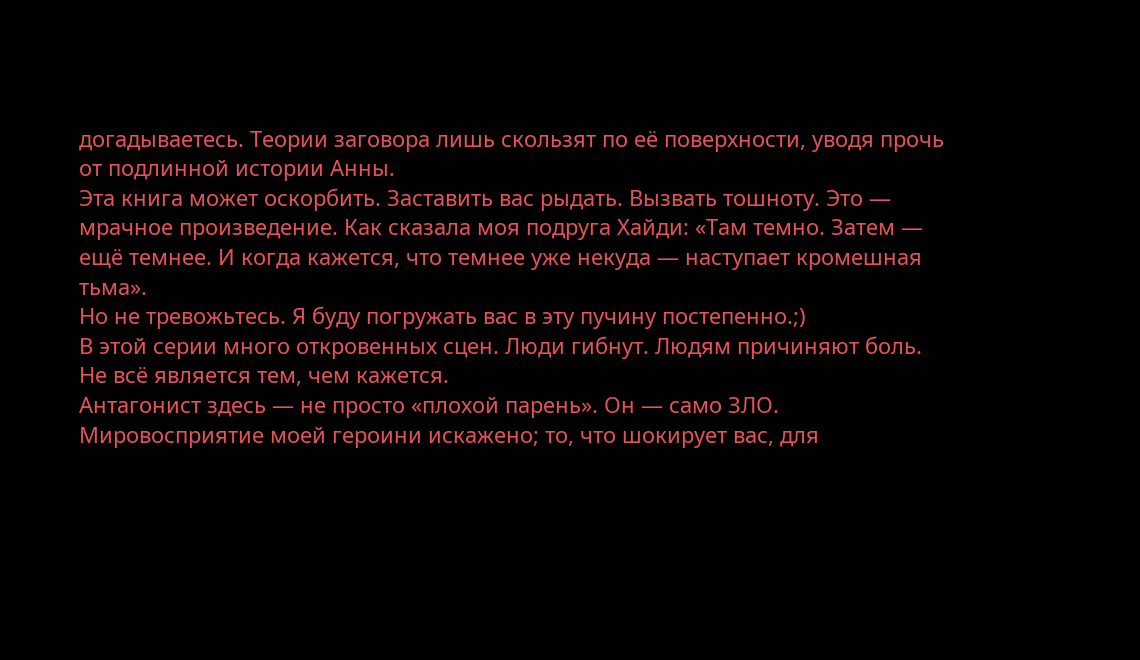догадываетесь. Теории заговора лишь скользят по её поверхности, уводя прочь от подлинной истории Анны.
Эта книга может оскорбить. Заставить вас рыдать. Вызвать тошноту. Это — мрачное произведение. Как сказала моя подруга Хайди: «Там темно. Затем — ещё темнее. И когда кажется, что темнее уже некуда — наступает кромешная тьма».
Но не тревожьтесь. Я буду погружать вас в эту пучину постепенно.;)
В этой серии много откровенных сцен. Люди гибнут. Людям причиняют боль. Не всё является тем, чем кажется.
Антагонист здесь — не просто «плохой парень». Он — само ЗЛО. Мировосприятие моей героини искажено; то, что шокирует вас, для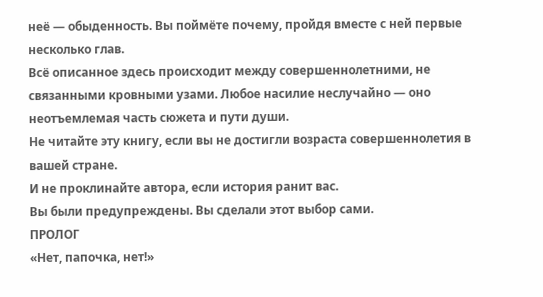неё — обыденность. Вы поймёте почему, пройдя вместе с ней первые несколько глав.
Всё описанное здесь происходит между совершеннолетними, не связанными кровными узами. Любое насилие неслучайно — оно неотъемлемая часть сюжета и пути души.
Не читайте эту книгу, если вы не достигли возраста совершеннолетия в вашей стране.
И не проклинайте автора, если история ранит вас.
Вы были предупреждены. Вы сделали этот выбор сами.
ПРОЛОГ
«Нет, папочка, нет!»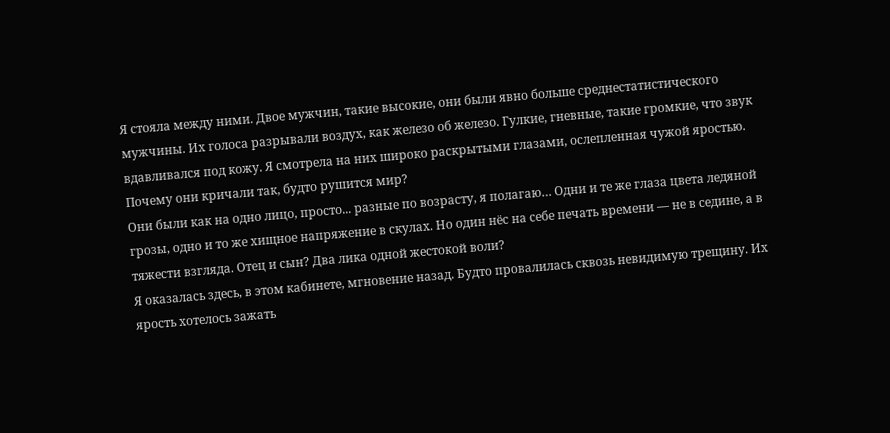Я стояла между ними. Двое мужчин, такие высокие, они были явно больше среднестатистического мужчины. Их голоса разрывали воздух, как железо об железо. Гулкие, гневные, такие громкие, что звук вдавливался под кожу. Я смотрела на них широко раскрытыми глазами, ослепленная чужой яростью. Почему они кричали так, будто рушится мир?
Они были как на одно лицо, просто... разные по возрасту, я полагаю… Одни и те же глаза цвета ледяной грозы, одно и то же хищное напряжение в скулах. Но один нёс на себе печать времени — не в седине, а в тяжести взгляда. Отец и сын? Два лика одной жестокой воли?
Я оказалась здесь, в этом кабинете, мгновение назад. Будто провалилась сквозь невидимую трещину. Их ярость хотелось зажать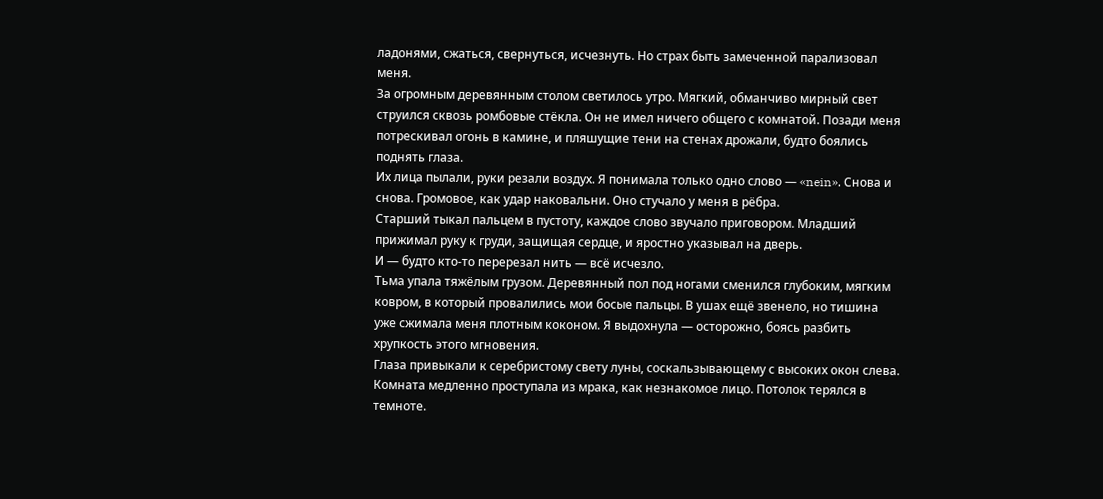ладонями, сжаться, свернуться, исчезнуть. Но страх быть замеченной парализовал меня.
За огромным деревянным столом светилось утро. Мягкий, обманчиво мирный свет струился сквозь ромбовые стёкла. Он не имел ничего общего с комнатой. Позади меня потрескивал огонь в камине, и пляшущие тени на стенах дрожали, будто боялись поднять глаза.
Их лица пылали, руки резали воздух. Я понимала только одно слово — «nein». Снова и снова. Громовое, как удар наковальни. Оно стучало у меня в рёбра.
Старший тыкал пальцем в пустоту, каждое слово звучало приговором. Младший прижимал руку к груди, защищая сердце, и яростно указывал на дверь.
И — будто кто-то перерезал нить — всё исчезло.
Тьма упала тяжёлым грузом. Деревянный пол под ногами сменился глубоким, мягким ковром, в который провалились мои босые пальцы. В ушах ещё звенело, но тишина уже сжимала меня плотным коконом. Я выдохнула — осторожно, боясь разбить хрупкость этого мгновения.
Глаза привыкали к серебристому свету луны, соскальзывающему с высоких окон слева. Комната медленно проступала из мрака, как незнакомое лицо. Потолок терялся в темноте.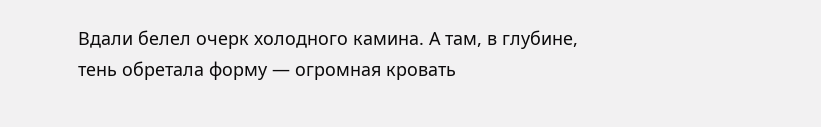Вдали белел очерк холодного камина. А там, в глубине, тень обретала форму — огромная кровать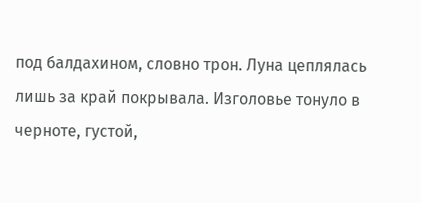под балдахином, словно трон. Луна цеплялась лишь за край покрывала. Изголовье тонуло в черноте, густой,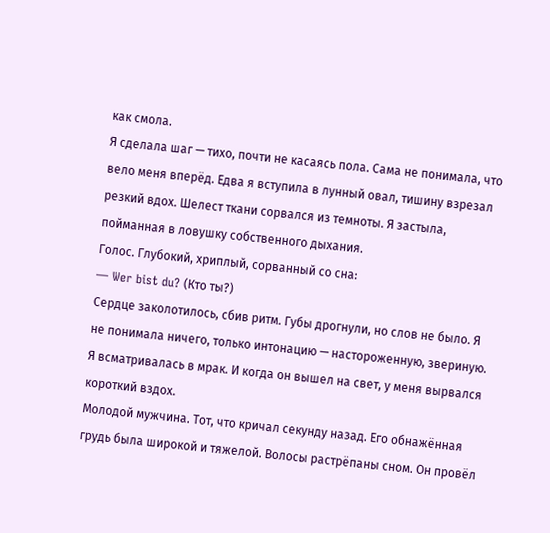как смола.
Я сделала шаг — тихо, почти не касаясь пола. Сама не понимала, что вело меня вперёд. Едва я вступила в лунный овал, тишину взрезал резкий вдох. Шелест ткани сорвался из темноты. Я застыла, пойманная в ловушку собственного дыхания.
Голос. Глубокий, хриплый, сорванный со сна:
— Wer bist du? (Кто ты?)
Сердце заколотилось, сбив ритм. Губы дрогнули, но слов не было. Я не понимала ничего, только интонацию — настороженную, звериную.
Я всматривалась в мрак. И когда он вышел на свет, у меня вырвался короткий вздох.
Молодой мужчина. Тот, что кричал секунду назад. Его обнажённая грудь была широкой и тяжелой. Волосы растрёпаны сном. Он провёл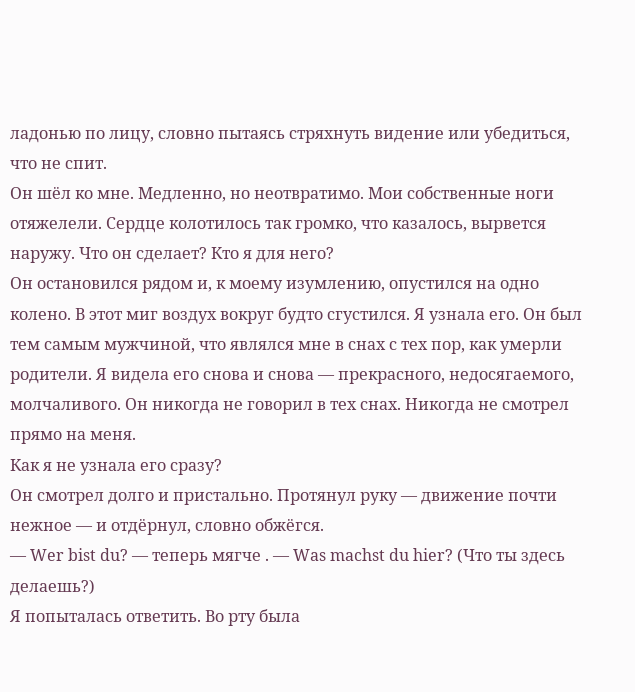ладонью по лицу, словно пытаясь стряхнуть видение или убедиться, что не спит.
Он шёл ко мне. Медленно, но неотвратимо. Мои собственные ноги отяжелели. Сердце колотилось так громко, что казалось, вырвется наружу. Что он сделает? Кто я для него?
Он остановился рядом и, к моему изумлению, опустился на одно колено. В этот миг воздух вокруг будто сгустился. Я узнала его. Он был тем самым мужчиной, что являлся мне в снах с тех пор, как умерли родители. Я видела его снова и снова — прекрасного, недосягаемого, молчаливого. Он никогда не говорил в тех снах. Никогда не смотрел прямо на меня.
Как я не узнала его сразу?
Он смотрел долго и пристально. Протянул руку — движение почти нежное — и отдёрнул, словно обжёгся.
— Wer bist du? — теперь мягче . — Was machst du hier? (Что ты здесь делаешь?)
Я попыталась ответить. Во рту была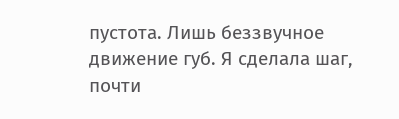пустота. Лишь беззвучное движение губ. Я сделала шаг, почти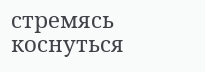стремясь коснуться